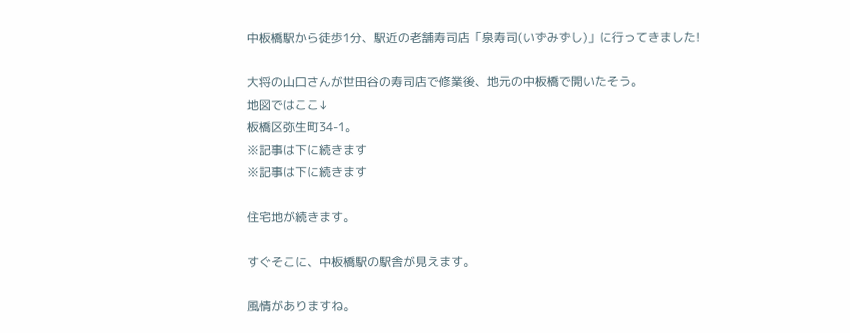中板橋駅から徒歩1分、駅近の老舗寿司店「泉寿司(いずみずし)」に行ってきました!

大将の山口さんが世田谷の寿司店で修業後、地元の中板橋で開いたそう。
地図ではここ↓
板橋区弥生町34-1。
※記事は下に続きます
※記事は下に続きます

住宅地が続きます。

すぐそこに、中板橋駅の駅舎が見えます。

風情がありますね。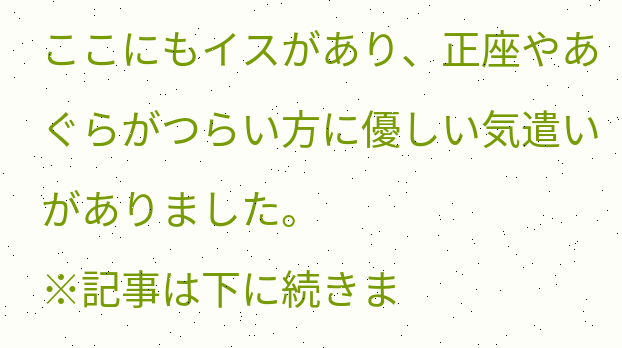ここにもイスがあり、正座やあぐらがつらい方に優しい気遣いがありました。
※記事は下に続きま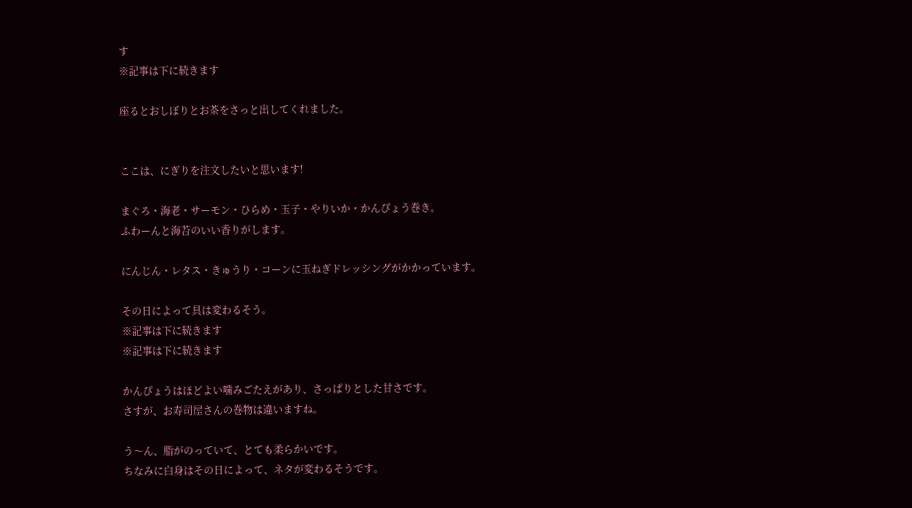す
※記事は下に続きます

座るとおしぼりとお茶をさっと出してくれました。


ここは、にぎりを注文したいと思います!

まぐろ・海老・サーモン・ひらめ・玉子・やりいか・かんぴょう巻き。
ふわーんと海苔のいい香りがします。

にんじん・レタス・きゅうり・コーンに玉ねぎドレッシングがかかっています。

その日によって具は変わるそう。
※記事は下に続きます
※記事は下に続きます

かんぴょうはほどよい噛みごたえがあり、さっぱりとした甘さです。
さすが、お寿司屋さんの巻物は違いますね。

う〜ん、脂がのっていて、とても柔らかいです。
ちなみに白身はその日によって、ネタが変わるそうです。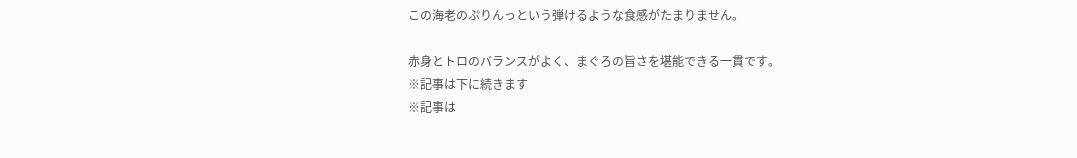この海老のぷりんっという弾けるような食感がたまりません。

赤身とトロのバランスがよく、まぐろの旨さを堪能できる一貫です。
※記事は下に続きます
※記事は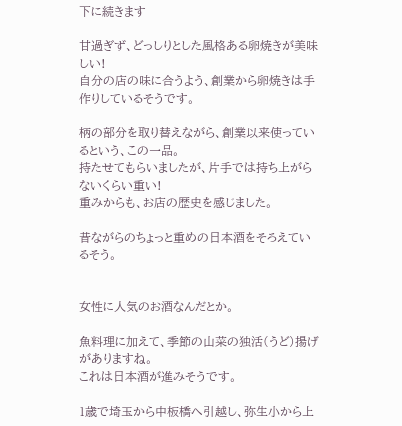下に続きます

甘過ぎず、どっしりとした風格ある卵焼きが美味しい!
自分の店の味に合うよう、創業から卵焼きは手作りしているそうです。

柄の部分を取り替えながら、創業以来使っているという、この一品。
持たせてもらいましたが、片手では持ち上がらないくらい重い!
重みからも、お店の歴史を感じました。

昔ながらのちょっと重めの日本酒をそろえているそう。


女性に人気のお酒なんだとか。

魚料理に加えて、季節の山菜の独活(うど)揚げがありますね。
これは日本酒が進みそうです。

1歳で埼玉から中板橋へ引越し、弥生小から上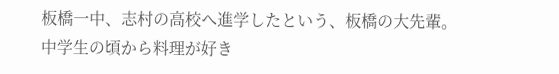板橋一中、志村の高校へ進学したという、板橋の大先輩。
中学生の頃から料理が好き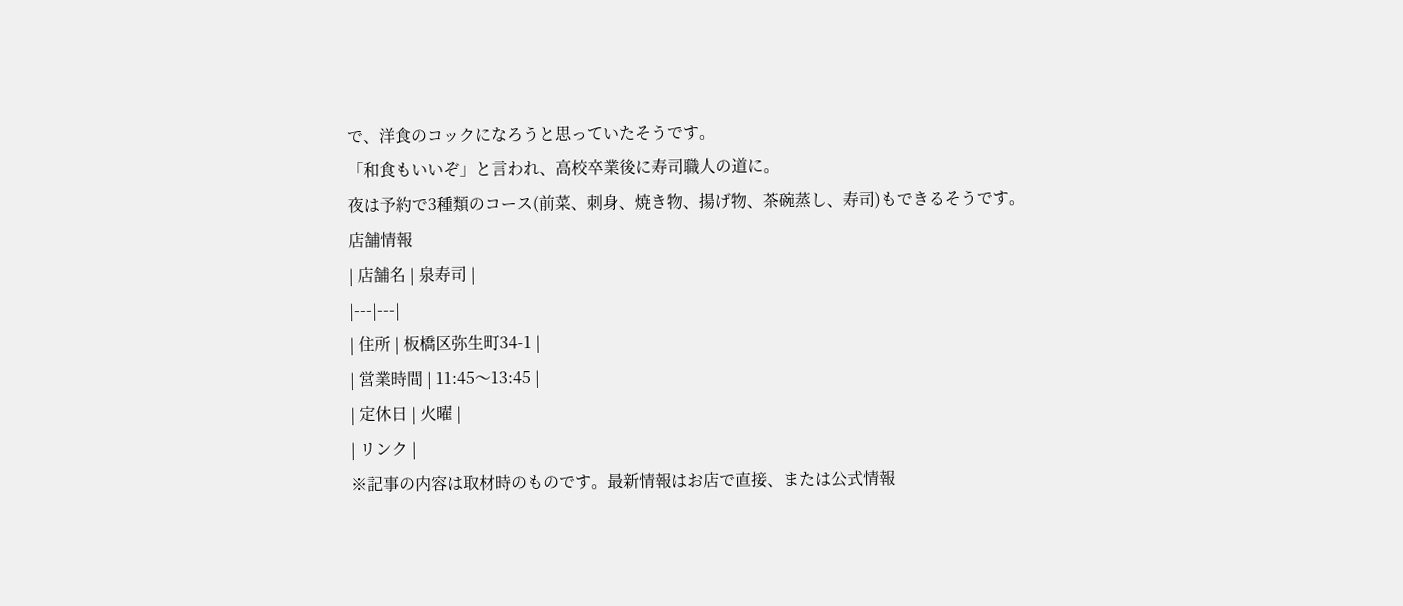で、洋食のコックになろうと思っていたそうです。
「和食もいいぞ」と言われ、高校卒業後に寿司職人の道に。
夜は予約で3種類のコース(前菜、刺身、焼き物、揚げ物、茶碗蒸し、寿司)もできるそうです。
店舗情報
| 店舗名 | 泉寿司 |
|---|---|
| 住所 | 板橋区弥生町34-1 |
| 営業時間 | 11:45〜13:45 |
| 定休日 | 火曜 |
| リンク |
※記事の内容は取材時のものです。最新情報はお店で直接、または公式情報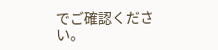でご確認ください。